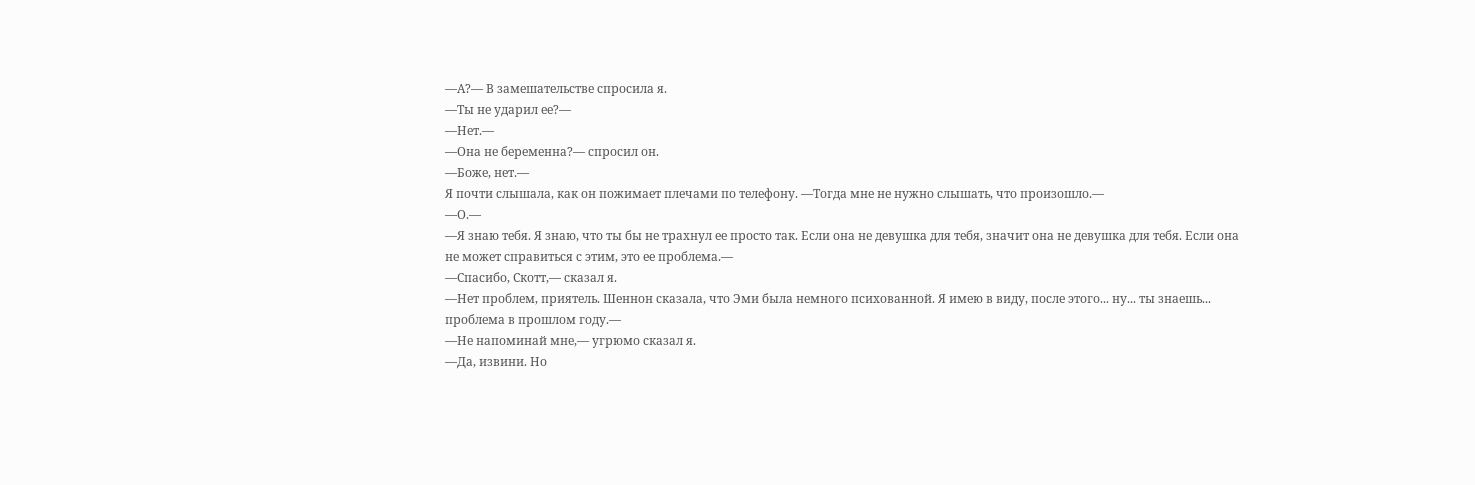—А?— В замешательстве спросила я.
—Ты не ударил ее?—
—Нет.—
—Она не беременна?— спросил он.
—Боже, нет.—
Я почти слышала, как он пожимает плечами по телефону. —Тогда мне не нужно слышать, что произошло.—
—О.—
—Я знаю тебя. Я знаю, что ты бы не трахнул ее просто так. Если она не девушка для тебя, значит она не девушка для тебя. Если она не может справиться с этим, это ее проблема.—
—Спасибо, Скотт,— сказал я.
—Нет проблем, приятель. Шеннон сказала, что Эми была немного психованной. Я имею в виду, после этого... ну... ты знаешь... проблема в прошлом году.—
—Не напоминай мне,— угрюмо сказал я.
—Да, извини. Но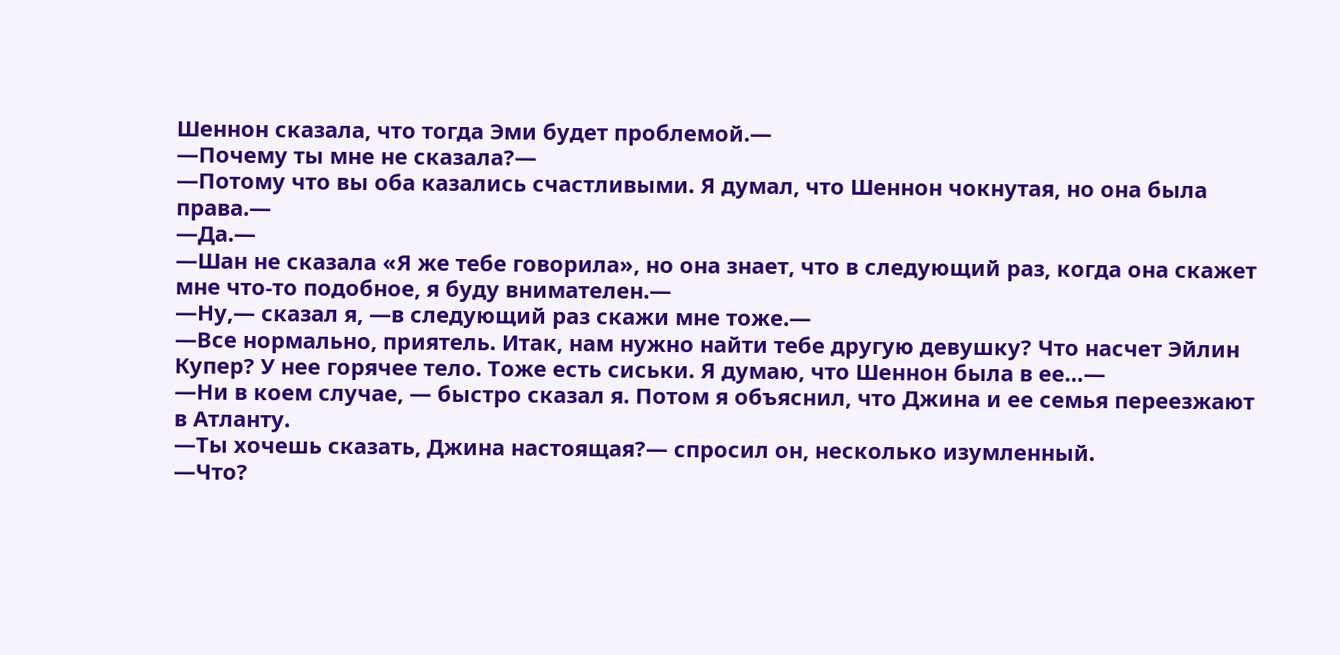Шеннон сказала, что тогда Эми будет проблемой.—
—Почему ты мне не сказала?—
—Потому что вы оба казались счастливыми. Я думал, что Шеннон чокнутая, но она была права.—
—Да.—
—Шан не сказала «Я же тебе говорила», но она знает, что в следующий раз, когда она скажет мне что-то подобное, я буду внимателен.—
—Ну,— сказал я, —в следующий раз скажи мне тоже.—
—Все нормально, приятель. Итак, нам нужно найти тебе другую девушку? Что насчет Эйлин Купер? У нее горячее тело. Тоже есть сиськи. Я думаю, что Шеннон была в ее…—
—Ни в коем случае, — быстро сказал я. Потом я объяснил, что Джина и ее семья переезжают в Атланту.
—Ты хочешь сказать, Джина настоящая?— спросил он, несколько изумленный.
—Что?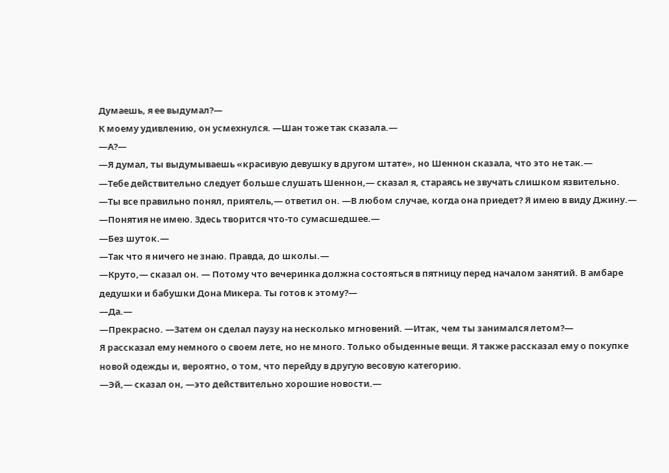Думаешь, я ее выдумал?—
К моему удивлению, он усмехнулся. —Шан тоже так сказала.—
—А?—
—Я думал, ты выдумываешь «красивую девушку в другом штате», но Шеннон сказала, что это не так.—
—Тебе действительно следует больше слушать Шеннон,— сказал я, стараясь не звучать слишком язвительно.
—Ты все правильно понял, приятель,— ответил он. —В любом случае, когда она приедет? Я имею в виду Джину.—
—Понятия не имею. Здесь творится что-то сумасшедшее.—
—Без шуток.—
—Так что я ничего не знаю. Правда, до школы.—
—Круто,— сказал он. — Потому что вечеринка должна состояться в пятницу перед началом занятий. В амбаре дедушки и бабушки Дона Микера. Ты готов к этому?—
—Да.—
—Прекрасно. —Затем он сделал паузу на несколько мгновений. —Итак, чем ты занимался летом?—
Я рассказал ему немного о своем лете, но не много. Только обыденные вещи. Я также рассказал ему о покупке новой одежды и, вероятно, о том, что перейду в другую весовую категорию.
—Эй,— сказал он, —это действительно хорошие новости.—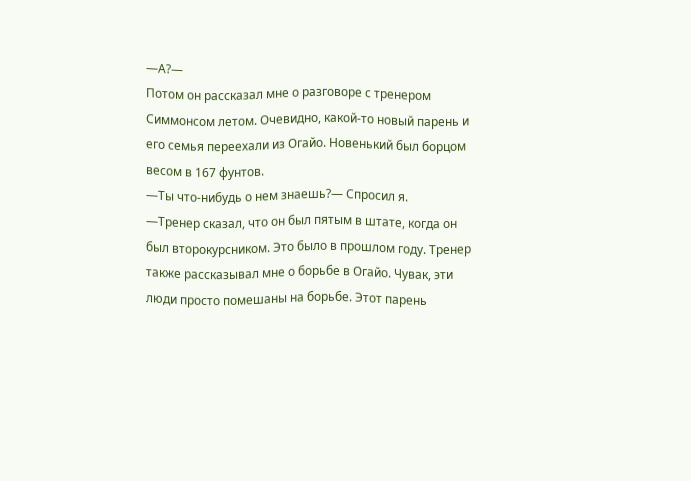—А?—
Потом он рассказал мне о разговоре с тренером Симмонсом летом. Очевидно, какой-то новый парень и его семья переехали из Огайо. Новенький был борцом весом в 167 фунтов.
—Ты что-нибудь о нем знаешь?— Спросил я.
—Тренер сказал, что он был пятым в штате, когда он был второкурсником. Это было в прошлом году. Тренер также рассказывал мне о борьбе в Огайо. Чувак, эти люди просто помешаны на борьбе. Этот парень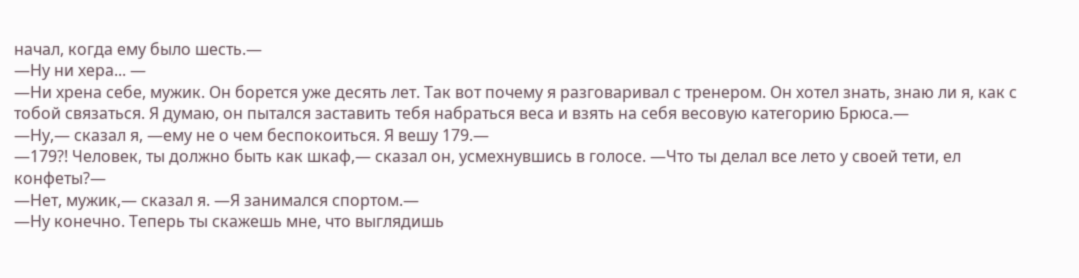начал, когда ему было шесть.—
—Ну ни хера... —
—Ни хрена себе, мужик. Он борется уже десять лет. Так вот почему я разговаривал с тренером. Он хотел знать, знаю ли я, как с тобой связаться. Я думаю, он пытался заставить тебя набраться веса и взять на себя весовую категорию Брюса.—
—Ну,— сказал я, —ему не о чем беспокоиться. Я вешу 179.—
—179?! Человек, ты должно быть как шкаф,— сказал он, усмехнувшись в голосе. —Что ты делал все лето у своей тети, ел конфеты?—
—Нет, мужик,— сказал я. —Я занимался спортом.—
—Ну конечно. Теперь ты скажешь мне, что выглядишь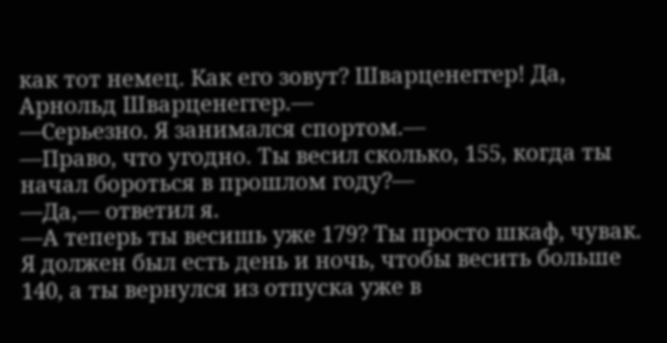как тот немец. Как его зовут? Шварценеггер! Да, Арнольд Шварценеггер.—
—Серьезно. Я занимался спортом.—
—Право, что угодно. Ты весил сколько, 155, когда ты начал бороться в прошлом году?—
—Да,— ответил я.
—А теперь ты весишь уже 179? Ты просто шкаф, чувак. Я должен был есть день и ночь, чтобы весить больше 140, а ты вернулся из отпуска уже в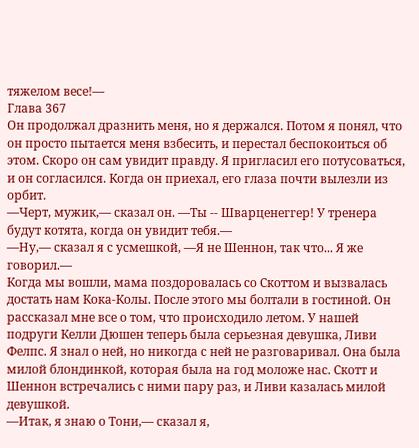тяжелом весе!—
Глава 367
Он продолжал дразнить меня, но я держался. Потом я понял, что он просто пытается меня взбесить, и перестал беспокоиться об этом. Скоро он сам увидит правду. Я пригласил его потусоваться, и он согласился. Когда он приехал, его глаза почти вылезли из орбит.
—Черт, мужик,— сказал он. —Ты -- Шварценеггер! У тренера будут котята, когда он увидит тебя.—
—Ну,— сказал я с усмешкой, —Я не Шеннон, так что... Я же говорил.—
Когда мы вошли, мама поздоровалась со Скоттом и вызвалась достать нам Кока-Колы. После этого мы болтали в гостиной. Он рассказал мне все о том, что происходило летом. У нашей подруги Келли Дюшен теперь была серьезная девушка, Ливи Фелпс. Я знал о ней, но никогда с ней не разговаривал. Она была милой блондинкой, которая была на год моложе нас. Скотт и Шеннон встречались с ними пару раз, и Ливи казалась милой девушкой.
—Итак, я знаю о Тони,— сказал я,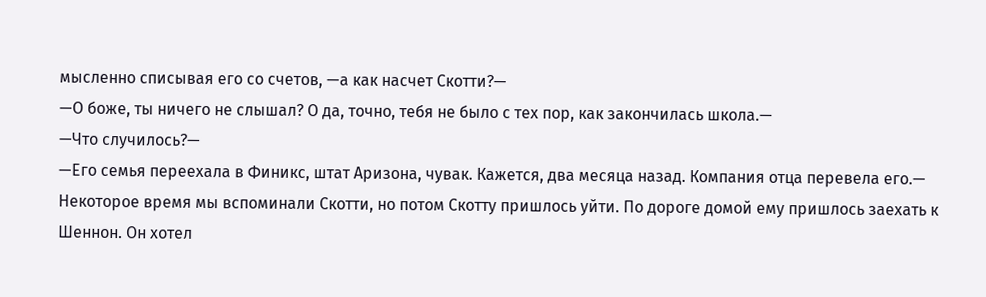мысленно списывая его со счетов, —а как насчет Скотти?—
—О боже, ты ничего не слышал? О да, точно, тебя не было с тех пор, как закончилась школа.—
—Что случилось?—
—Его семья переехала в Финикс, штат Аризона, чувак. Кажется, два месяца назад. Компания отца перевела его.—
Некоторое время мы вспоминали Скотти, но потом Скотту пришлось уйти. По дороге домой ему пришлось заехать к Шеннон. Он хотел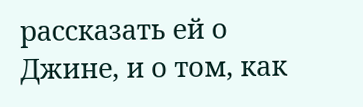рассказать ей о Джине, и о том, как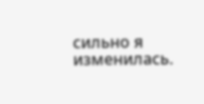сильно я изменилась.